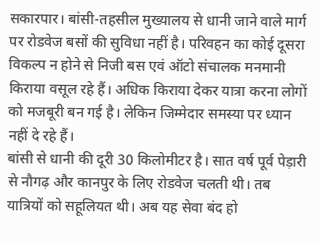सकारपार। बांसी-तहसील मुख्यालय से धानी जाने वाले मार्ग पर रोडवेज बसों की सुविधा नहीं है। परिवहन का कोई दूसरा विकल्प न होने से निजी बस एवं ऑटो संचालक मनमानी किराया वसूल रहे हैं। अधिक किराया देकर यात्रा करना लोगों को मजबूरी बन गई है। लेकिन जिम्मेदार समस्या पर ध्यान नहीं दे रहे हैं।
बांसी से धानी की दूरी 30 किलोमीटर है। सात वर्ष पूर्व पेड़ारी से नौगढ़ और कानपुर के लिए रोडवेज चलती थी। तब यात्रियों को सहूलियत थी। अब यह सेवा बंद हो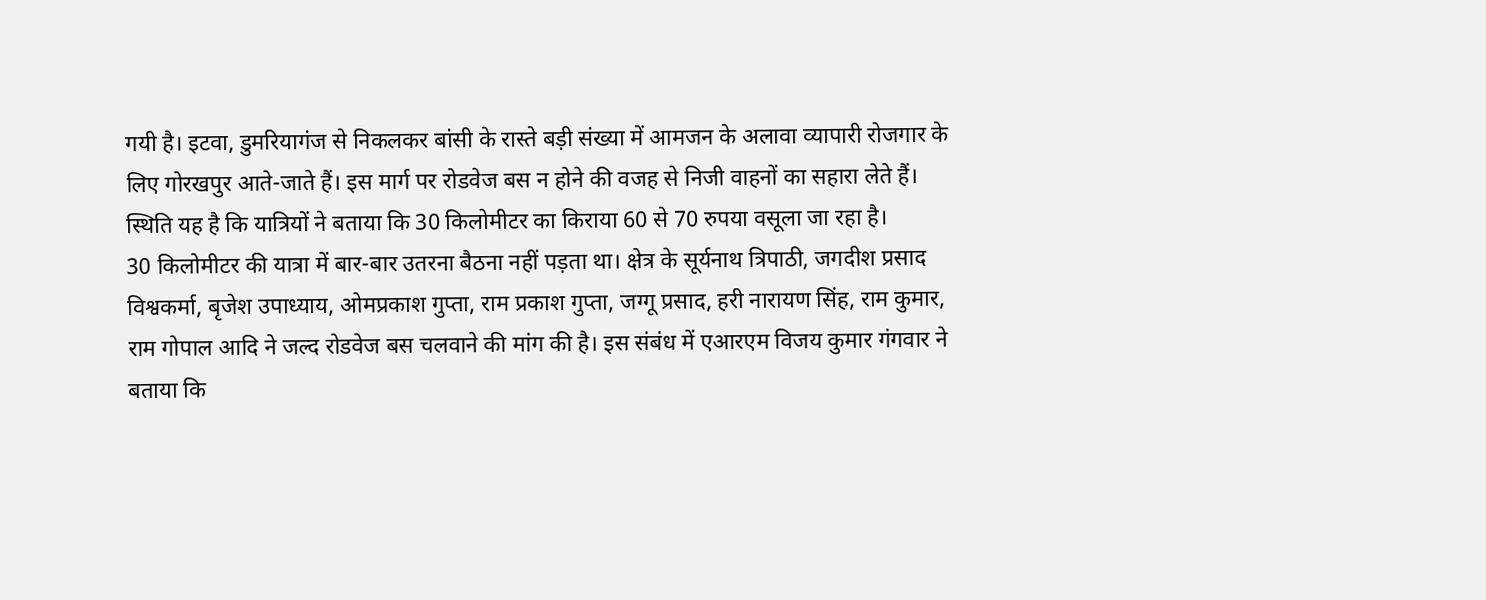गयी है। इटवा, डुमरियागंज से निकलकर बांसी के रास्ते बड़ी संख्या में आमजन के अलावा व्यापारी रोजगार के लिए गोरखपुर आते-जाते हैं। इस मार्ग पर रोडवेज बस न होने की वजह से निजी वाहनों का सहारा लेते हैं। स्थिति यह है कि यात्रियों ने बताया कि 30 किलोमीटर का किराया 60 से 70 रुपया वसूला जा रहा है।
30 किलोमीटर की यात्रा में बार-बार उतरना बैठना नहीं पड़ता था। क्षेत्र के सूर्यनाथ त्रिपाठी, जगदीश प्रसाद विश्वकर्मा, बृजेश उपाध्याय, ओमप्रकाश गुप्ता, राम प्रकाश गुप्ता, जग्गू प्रसाद, हरी नारायण सिंह, राम कुमार, राम गोपाल आदि ने जल्द रोडवेज बस चलवाने की मांग की है। इस संबंध में एआरएम विजय कुमार गंगवार ने बताया कि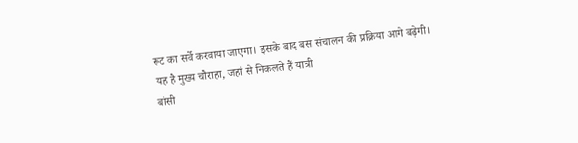रूट का सर्वे करवाया जाएगा। इसके बाद बस संचालन की प्रक्रिया आगे बढ़ेगी।
यह है मुख्य चौराहा, जहां से निकलते हैं यात्री
बांसी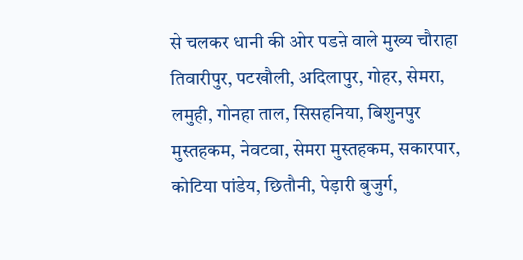से चलकर धानी की ओर पडऩे वाले मुख्य चौराहा तिवारीपुर, पटखौली, अदिलापुर, गोहर, सेमरा, लमुही, गोनहा ताल, सिसहनिया, बिशुनपुर मुस्तहकम, नेवटवा, सेमरा मुस्तहकम, सकारपार, कोटिया पांडेय, छितौनी, पेड़ारी बुजुर्ग,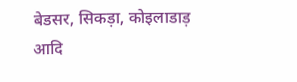बेडसर, सिकड़ा, कोइलाडाड़ आदि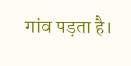गांव पड़ता है।